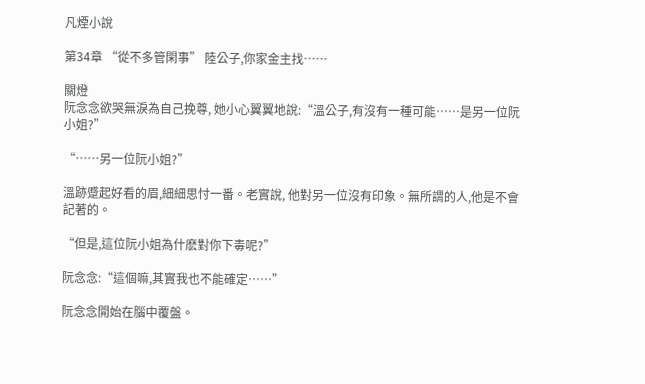凡煙小說

第34章 “從不多管閑事” 陸公子,你家金主找……

關燈
阮念念欲哭無淚為自己挽尊, 她小心翼翼地說:“溫公子,有沒有一種可能……是另一位阮小姐?”

“……另一位阮小姐?”

溫跡蹙起好看的眉,細細思忖一番。老實說, 他對另一位沒有印象。無所謂的人,他是不會記著的。

“但是,這位阮小姐為什麽對你下毒呢?”

阮念念:“這個嘛,其實我也不能確定……”

阮念念開始在腦中覆盤。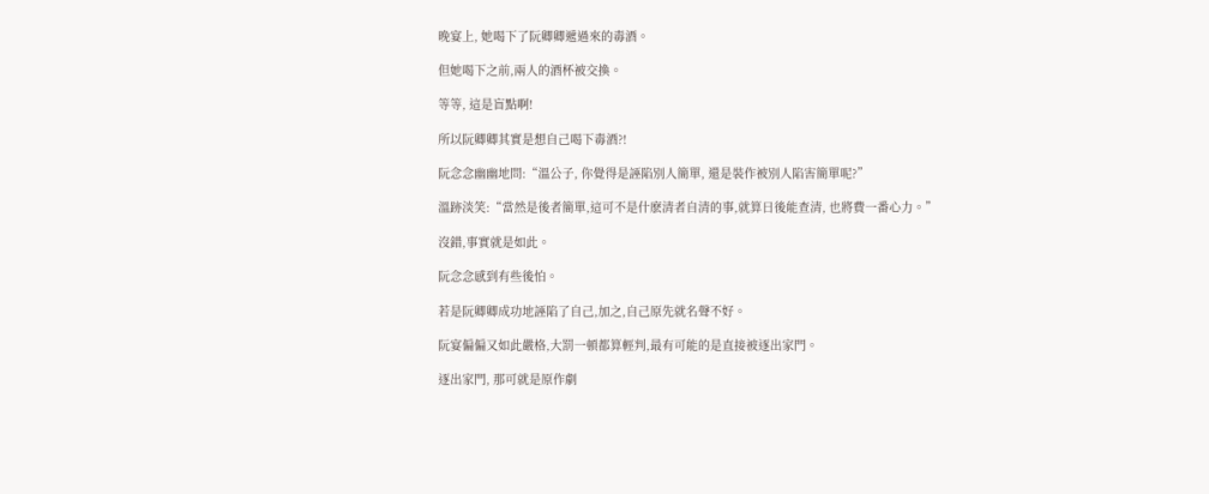晚宴上, 她喝下了阮卿卿遞過來的毒酒。

但她喝下之前,兩人的酒杯被交換。

等等, 這是盲點啊!

所以阮卿卿其實是想自己喝下毒酒?!

阮念念幽幽地問:“溫公子, 你覺得是誣陷別人簡單, 還是裝作被別人陷害簡單呢?”

溫跡淡笑:“當然是後者簡單,這可不是什麽清者自清的事,就算日後能查清, 也將費一番心力。”

沒錯,事實就是如此。

阮念念感到有些後怕。

若是阮卿卿成功地誣陷了自己,加之,自己原先就名聲不好。

阮宴偏偏又如此嚴格,大罰一頓都算輕判,最有可能的是直接被逐出家門。

逐出家門, 那可就是原作劇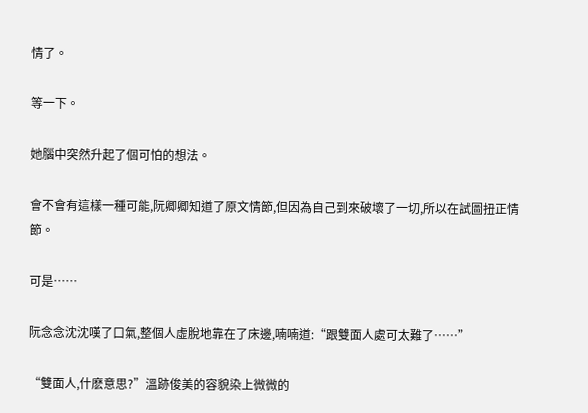情了。

等一下。

她腦中突然升起了個可怕的想法。

會不會有這樣一種可能,阮卿卿知道了原文情節,但因為自己到來破壞了一切,所以在試圖扭正情節。

可是……

阮念念沈沈嘆了口氣,整個人虛脫地靠在了床邊,喃喃道:“跟雙面人處可太難了……”

“雙面人,什麽意思?”溫跡俊美的容貌染上微微的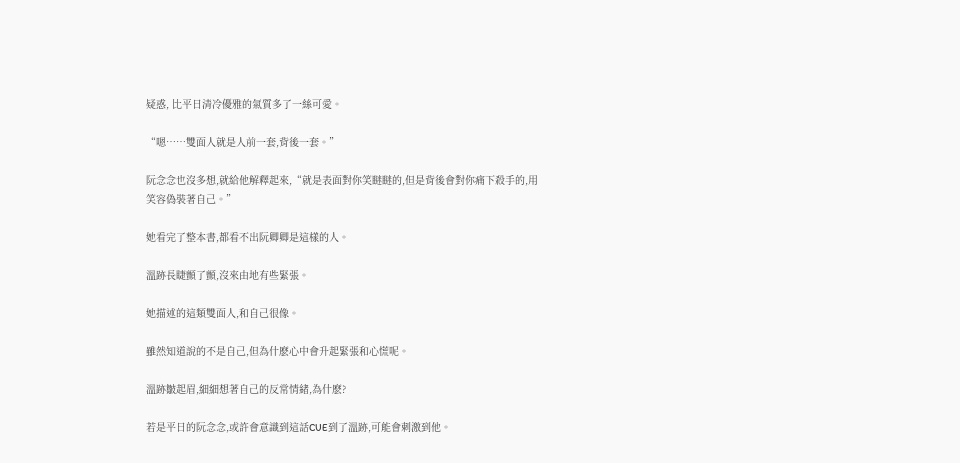疑惑, 比平日清冷優雅的氣質多了一絲可愛。

“嗯……雙面人就是人前一套,背後一套。”

阮念念也沒多想,就給他解釋起來,“就是表面對你笑瞇瞇的,但是背後會對你痛下殺手的,用笑容偽裝著自己。”

她看完了整本書,都看不出阮卿卿是這樣的人。

溫跡長睫顫了顫,沒來由地有些緊張。

她描述的這類雙面人,和自己很像。

雖然知道說的不是自己,但為什麽心中會升起緊張和心慌呢。

溫跡皺起眉,細細想著自己的反常情緒,為什麽?

若是平日的阮念念,或許會意識到這話CUE到了溫跡,可能會刺激到他。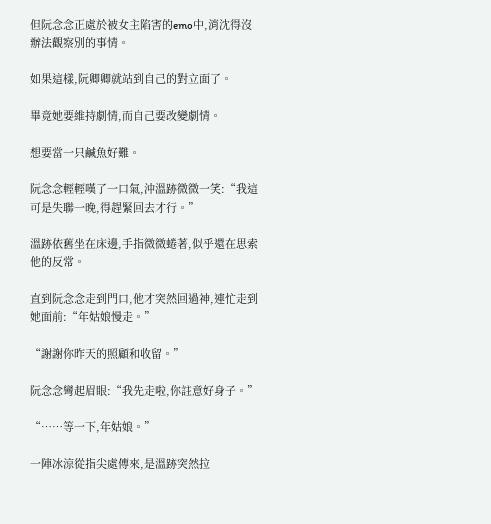但阮念念正處於被女主陷害的emo中,消沈得沒辦法觀察別的事情。

如果這樣,阮卿卿就站到自己的對立面了。

畢竟她要維持劇情,而自己要改變劇情。

想要當一只鹹魚好難。

阮念念輕輕嘆了一口氣,沖溫跡微微一笑:“我這可是失聯一晚,得趕緊回去才行。”

溫跡依舊坐在床邊,手指微微蜷著,似乎還在思索他的反常。

直到阮念念走到門口,他才突然回過神,連忙走到她面前:“年姑娘慢走。”

“謝謝你昨天的照顧和收留。”

阮念念彎起眉眼:“我先走啦,你註意好身子。”

“……等一下,年姑娘。”

一陣冰涼從指尖處傳來,是溫跡突然拉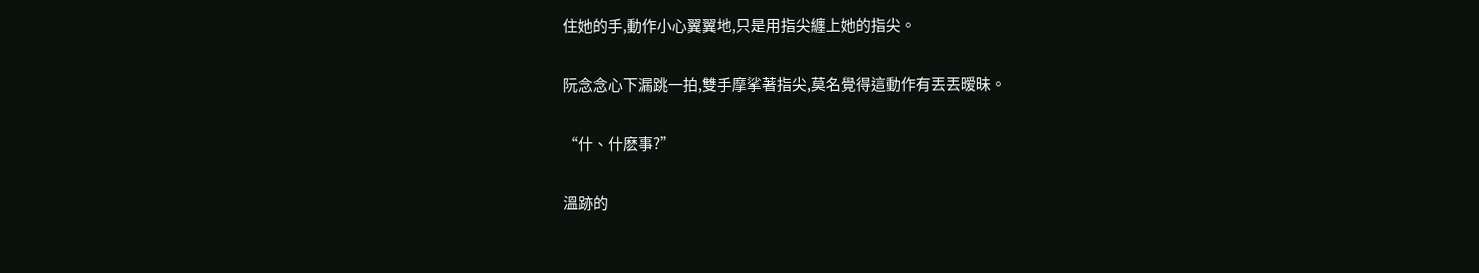住她的手,動作小心翼翼地,只是用指尖纏上她的指尖。

阮念念心下漏跳一拍,雙手摩挲著指尖,莫名覺得這動作有丟丟暧昧。

“什、什麽事?”

溫跡的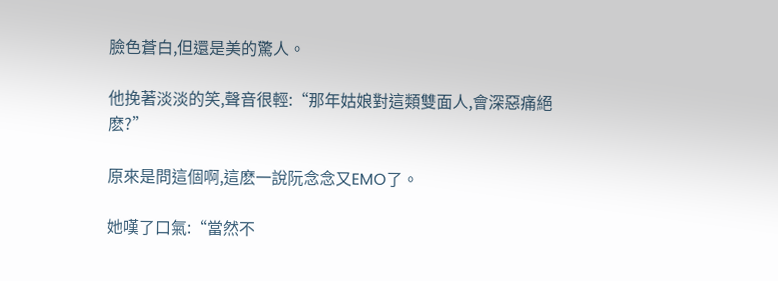臉色蒼白,但還是美的驚人。

他挽著淡淡的笑,聲音很輕:“那年姑娘對這類雙面人,會深惡痛絕麽?”

原來是問這個啊,這麽一說阮念念又EMO了。

她嘆了口氣:“當然不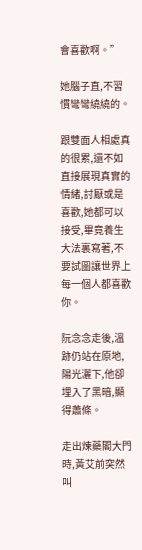會喜歡啊。”

她腦子直,不習慣彎彎繞繞的。

跟雙面人相處真的很累,還不如直接展現真實的情緒,討厭或是喜歡,她都可以接受,畢竟養生大法裏寫著,不要試圖讓世界上每一個人都喜歡你。

阮念念走後,溫跡仍站在原地,陽光灑下,他卻埋入了黑暗,顯得蕭條。

走出煉藥閣大門時,黃艾前突然叫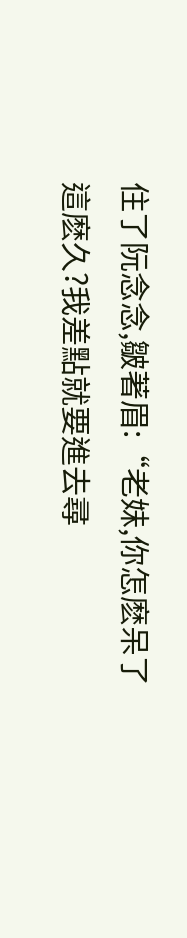住了阮念念,皺著眉:“老妹,你怎麽呆了這麽久?我差點就要進去尋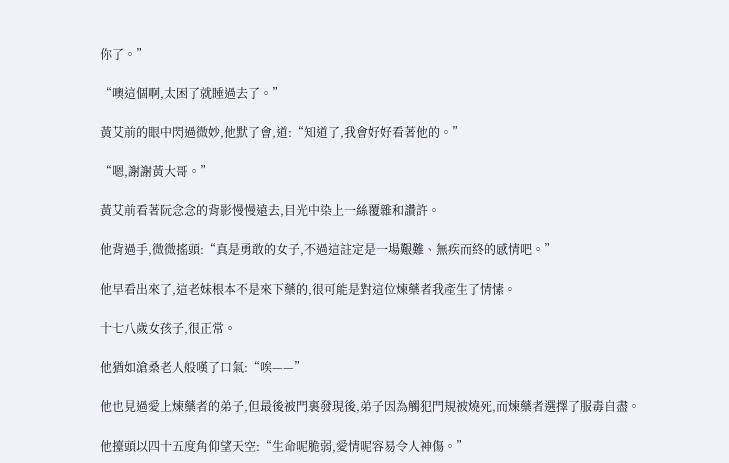你了。”

“噢這個啊,太困了就睡過去了。”

黃艾前的眼中閃過微妙,他默了會,道:“知道了,我會好好看著他的。”

“嗯,謝謝黃大哥。”

黃艾前看著阮念念的背影慢慢遠去,目光中染上一絲覆雜和讚許。

他背過手,微微搖頭:“真是勇敢的女子,不過這註定是一場艱難、無疾而終的感情吧。”

他早看出來了,這老妹根本不是來下藥的,很可能是對這位煉藥者我產生了情愫。

十七八歲女孩子,很正常。

他猶如滄桑老人般嘆了口氣:“唉——”

他也見過愛上煉藥者的弟子,但最後被門裏發現後,弟子因為觸犯門規被燒死,而煉藥者選擇了服毒自盡。

他擡頭以四十五度角仰望天空:“生命呢脆弱,愛情呢容易令人神傷。”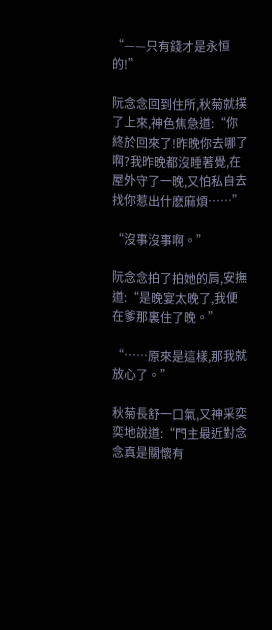“——只有錢才是永恒的!”

阮念念回到住所,秋菊就撲了上來,神色焦急道:“你終於回來了!昨晚你去哪了啊?我昨晚都沒睡著覺,在屋外守了一晚,又怕私自去找你惹出什麽麻煩……”

“沒事沒事啊。”

阮念念拍了拍她的肩,安撫道:“是晚宴太晚了,我便在爹那裏住了晚。”

“……原來是這樣,那我就放心了。”

秋菊長舒一口氣,又神采奕奕地說道:“門主最近對念念真是關懷有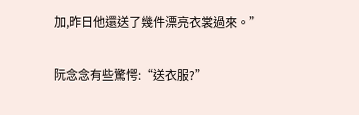加,昨日他還送了幾件漂亮衣裳過來。”

阮念念有些驚愕:“送衣服?”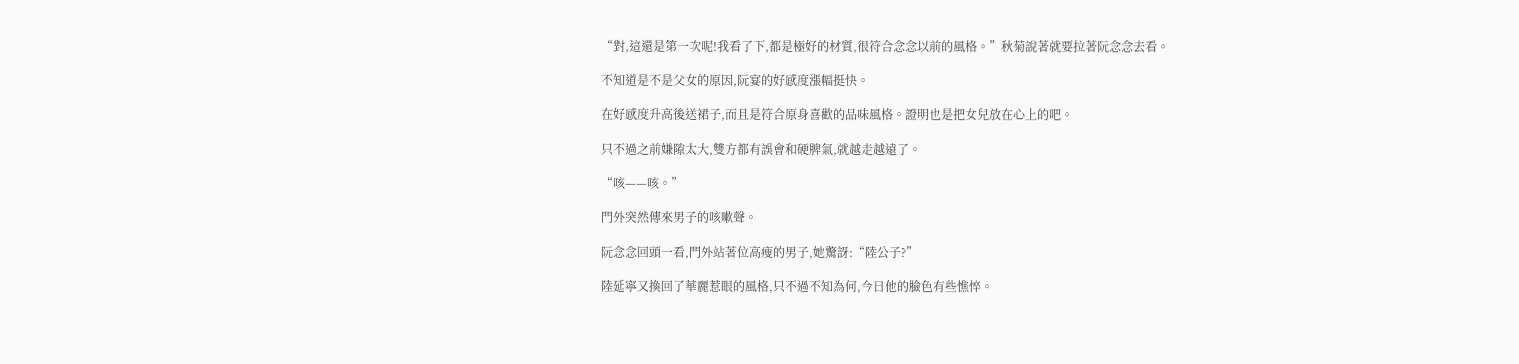“對,這還是第一次呢!我看了下,都是極好的材質,很符合念念以前的風格。”秋菊說著就要拉著阮念念去看。

不知道是不是父女的原因,阮宴的好感度漲幅挺快。

在好感度升高後送裙子,而且是符合原身喜歡的品味風格。證明也是把女兒放在心上的吧。

只不過之前嫌隙太大,雙方都有誤會和硬脾氣,就越走越遠了。

“咳——咳。”

門外突然傳來男子的咳嗽聲。

阮念念回頭一看,門外站著位高瘦的男子,她驚訝:“陸公子?”

陸延寧又換回了華麗惹眼的風格,只不過不知為何,今日他的臉色有些憔悴。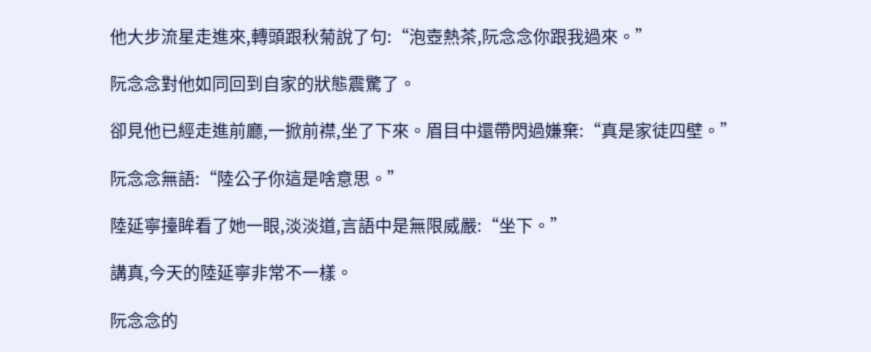他大步流星走進來,轉頭跟秋菊說了句:“泡壺熱茶,阮念念你跟我過來。”

阮念念對他如同回到自家的狀態震驚了。

卻見他已經走進前廳,一掀前襟,坐了下來。眉目中還帶閃過嫌棄:“真是家徒四壁。”

阮念念無語:“陸公子你這是啥意思。”

陸延寧擡眸看了她一眼,淡淡道,言語中是無限威嚴:“坐下。”

講真,今天的陸延寧非常不一樣。

阮念念的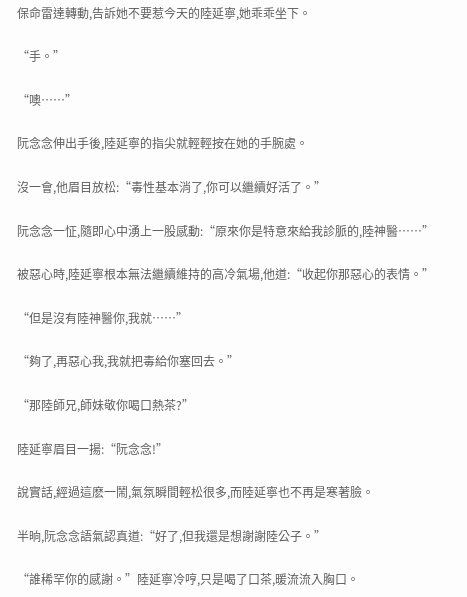保命雷達轉動,告訴她不要惹今天的陸延寧,她乖乖坐下。

“手。”

“噢……”

阮念念伸出手後,陸延寧的指尖就輕輕按在她的手腕處。

沒一會,他眉目放松:“毒性基本消了,你可以繼續好活了。”

阮念念一怔,隨即心中湧上一股感動:“原來你是特意來給我診脈的,陸神醫……”

被惡心時,陸延寧根本無法繼續維持的高冷氣場,他道:“收起你那惡心的表情。”

“但是沒有陸神醫你,我就……”

“夠了,再惡心我,我就把毒給你塞回去。”

“那陸師兄,師妹敬你喝口熱茶?”

陸延寧眉目一揚:“阮念念!”

說實話,經過這麽一鬧,氣氛瞬間輕松很多,而陸延寧也不再是寒著臉。

半晌,阮念念語氣認真道:“好了,但我還是想謝謝陸公子。”

“誰稀罕你的感謝。”陸延寧冷哼,只是喝了口茶,暖流流入胸口。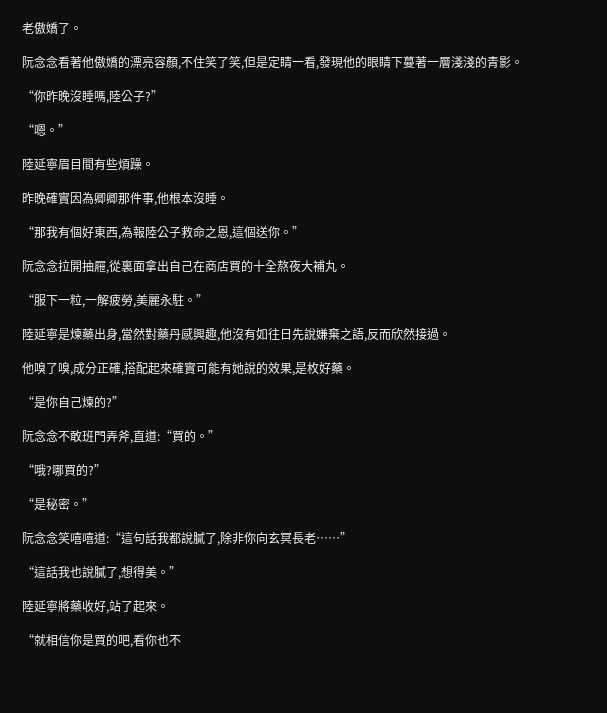老傲嬌了。

阮念念看著他傲嬌的漂亮容顏,不住笑了笑,但是定睛一看,發現他的眼睛下蔓著一層淺淺的青影。

“你昨晚沒睡嗎,陸公子?”

“嗯。”

陸延寧眉目間有些煩躁。

昨晚確實因為卿卿那件事,他根本沒睡。

“那我有個好東西,為報陸公子救命之恩,這個送你。”

阮念念拉開抽屜,從裏面拿出自己在商店買的十全熬夜大補丸。

“服下一粒,一解疲勞,美麗永駐。”

陸延寧是煉藥出身,當然對藥丹感興趣,他沒有如往日先說嫌棄之語,反而欣然接過。

他嗅了嗅,成分正確,搭配起來確實可能有她說的效果,是枚好藥。

“是你自己煉的?”

阮念念不敢班門弄斧,直道:“買的。”

“哦?哪買的?”

“是秘密。”

阮念念笑嘻嘻道:“這句話我都說膩了,除非你向玄冥長老……”

“這話我也說膩了,想得美。”

陸延寧將藥收好,站了起來。

“就相信你是買的吧,看你也不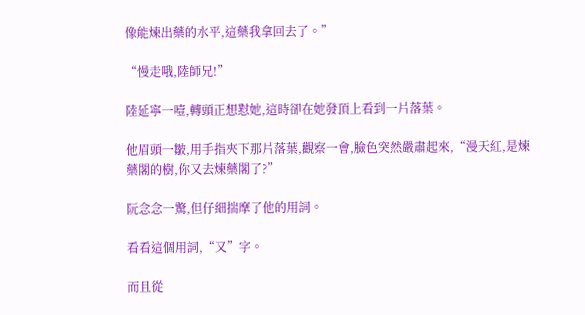像能煉出藥的水平,這藥我拿回去了。”

“慢走哦,陸師兄!”

陸延寧一噎,轉頭正想懟她,這時卻在她發頂上看到一片落葉。

他眉頭一皺,用手指夾下那片落葉,觀察一會,臉色突然嚴肅起來,“漫天紅,是煉藥閣的樹,你又去煉藥閣了?”

阮念念一驚,但仔細揣摩了他的用詞。

看看這個用詞,“又”字。

而且從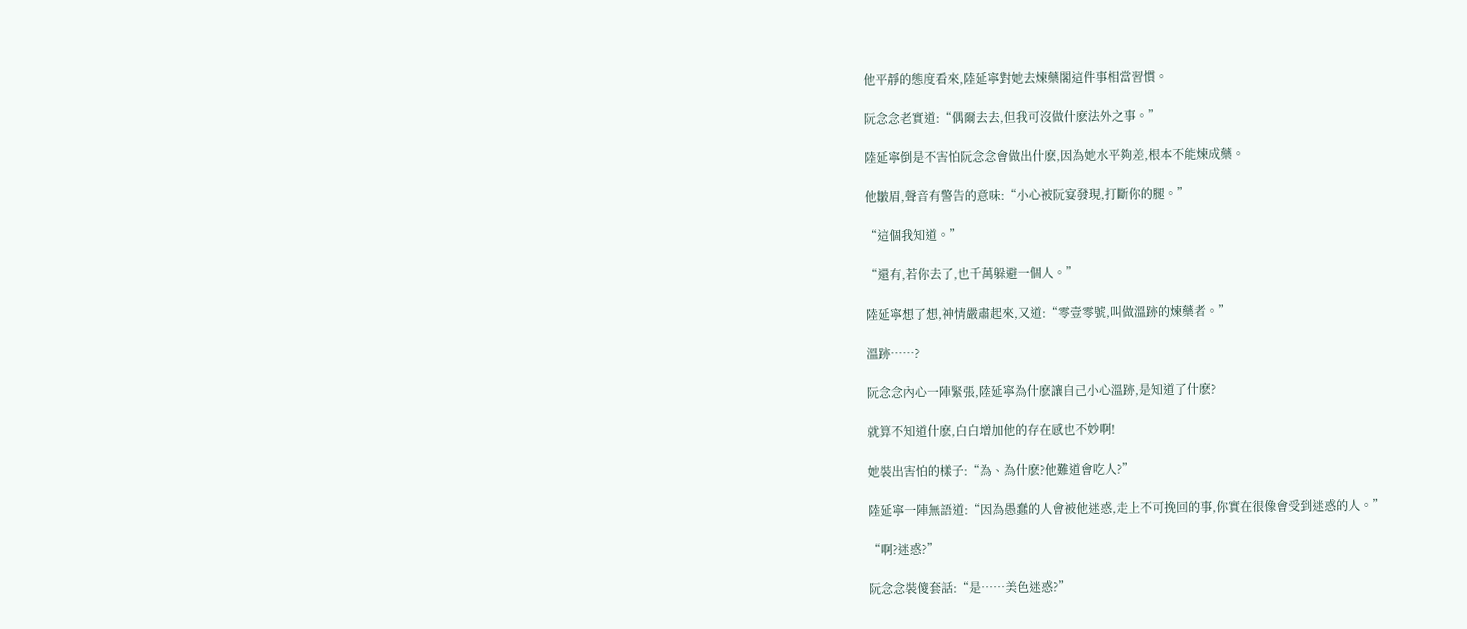他平靜的態度看來,陸延寧對她去煉藥閣這件事相當習慣。

阮念念老實道:“偶爾去去,但我可沒做什麽法外之事。”

陸延寧倒是不害怕阮念念會做出什麽,因為她水平夠差,根本不能煉成藥。

他皺眉,聲音有警告的意味:“小心被阮宴發現,打斷你的腿。”

“這個我知道。”

“還有,若你去了,也千萬躲避一個人。”

陸延寧想了想,神情嚴肅起來,又道:“零壹零號,叫做溫跡的煉藥者。”

溫跡……?

阮念念內心一陣緊張,陸延寧為什麽讓自己小心溫跡,是知道了什麽?

就算不知道什麽,白白增加他的存在感也不妙啊!

她裝出害怕的樣子:“為、為什麽?他難道會吃人?”

陸延寧一陣無語道:“因為愚蠢的人會被他迷惑,走上不可挽回的事,你實在很像會受到迷惑的人。”

“啊?迷惑?”

阮念念裝傻套話:“是……美色迷惑?”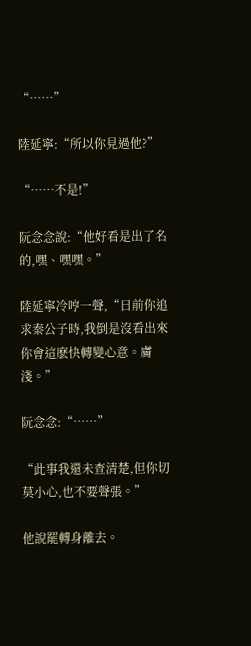“……”

陸延寧:“所以你見過他?”

“……不是!”

阮念念說:“他好看是出了名的,嘿、嘿嘿。”

陸延寧冷哼一聲,“日前你追求秦公子時,我倒是沒看出來你會這麽快轉變心意。膚淺。”

阮念念:“……”

“此事我還未查清楚,但你切莫小心,也不要聲張。”

他說罷轉身離去。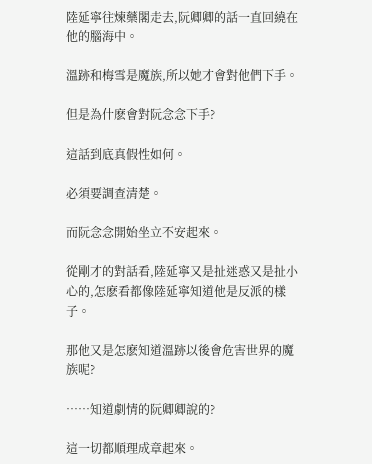陸延寧往煉藥閣走去,阮卿卿的話一直回繞在他的腦海中。

溫跡和梅雪是魔族,所以她才會對他們下手。

但是為什麽會對阮念念下手?

這話到底真假性如何。

必須要調查清楚。

而阮念念開始坐立不安起來。

從剛才的對話看,陸延寧又是扯迷惑又是扯小心的,怎麽看都像陸延寧知道他是反派的樣子。

那他又是怎麽知道溫跡以後會危害世界的魔族呢?

……知道劇情的阮卿卿說的?

這一切都順理成章起來。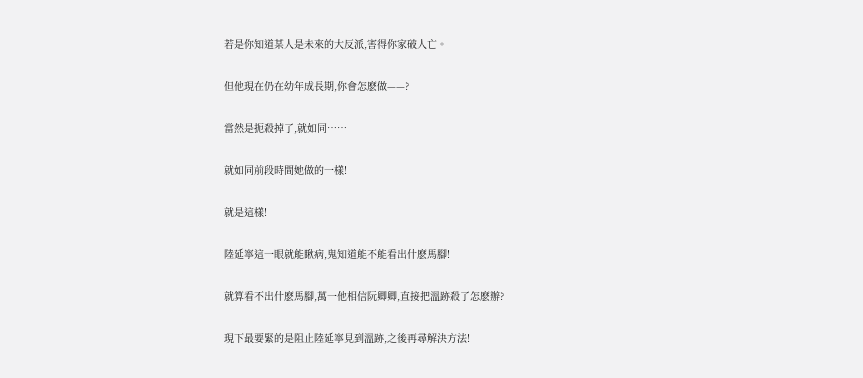若是你知道某人是未來的大反派,害得你家破人亡。

但他現在仍在幼年成長期,你會怎麽做——?

當然是扼殺掉了,就如同……

就如同前段時間她做的一樣!

就是這樣!

陸延寧這一眼就能瞅病,鬼知道能不能看出什麽馬腳!

就算看不出什麽馬腳,萬一他相信阮卿卿,直接把溫跡殺了怎麽辦?

現下最要緊的是阻止陸延寧見到溫跡,之後再尋解決方法!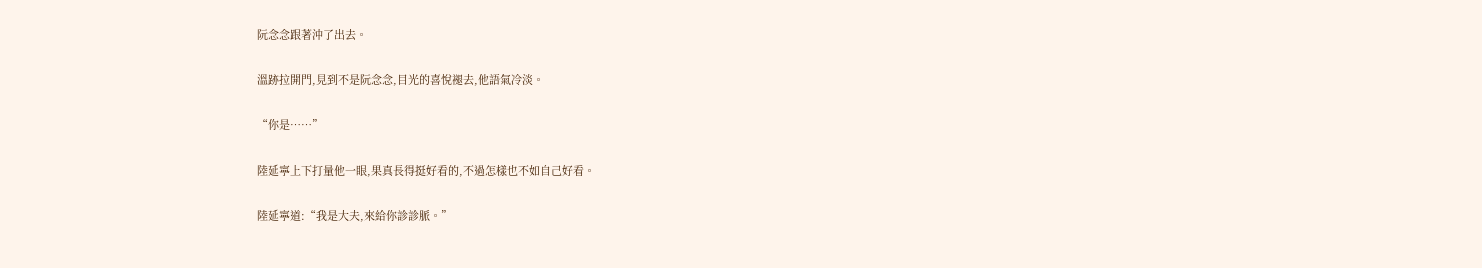阮念念跟著沖了出去。

溫跡拉開門,見到不是阮念念,目光的喜悅褪去,他語氣冷淡。

“你是……”

陸延寧上下打量他一眼,果真長得挺好看的,不過怎樣也不如自己好看。

陸延寧道:“我是大夫,來給你診診脈。”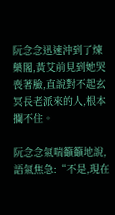阮念念迅速沖到了煉藥閣,黃艾前見到她哭喪著臉,直說對不起玄冥長老派來的人,根本攔不住。

阮念念氣喘籲籲地說,語氣焦急:“不是,現在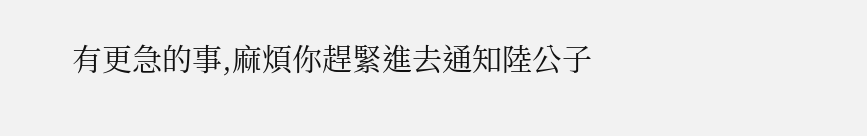有更急的事,麻煩你趕緊進去通知陸公子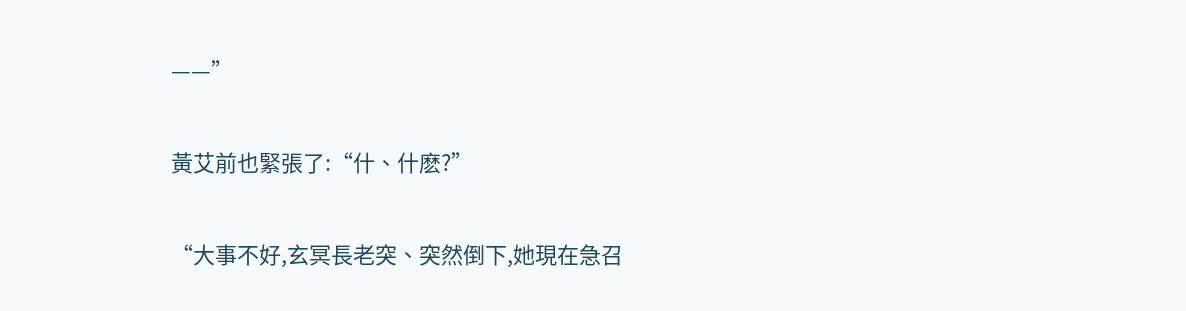——”

黃艾前也緊張了:“什、什麽?”

“大事不好,玄冥長老突、突然倒下,她現在急召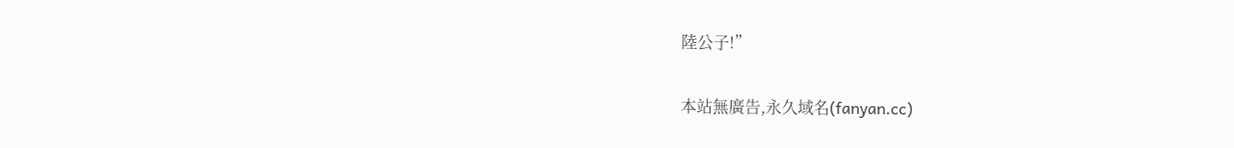陸公子!”

本站無廣告,永久域名(fanyan.cc)